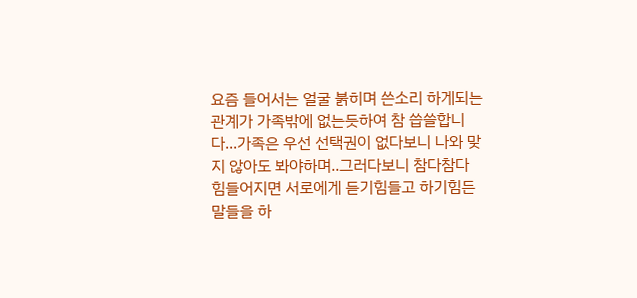요즘 들어서는 얼굴 붉히며 쓴소리 하게되는 관계가 가족밖에 없는듯하여 참 씁쓸합니다...가족은 우선 선택권이 없다보니 나와 맞지 않아도 봐야하며..그러다보니 참다참다 힘들어지면 서로에게 듣기힘들고 하기힘든 말들을 하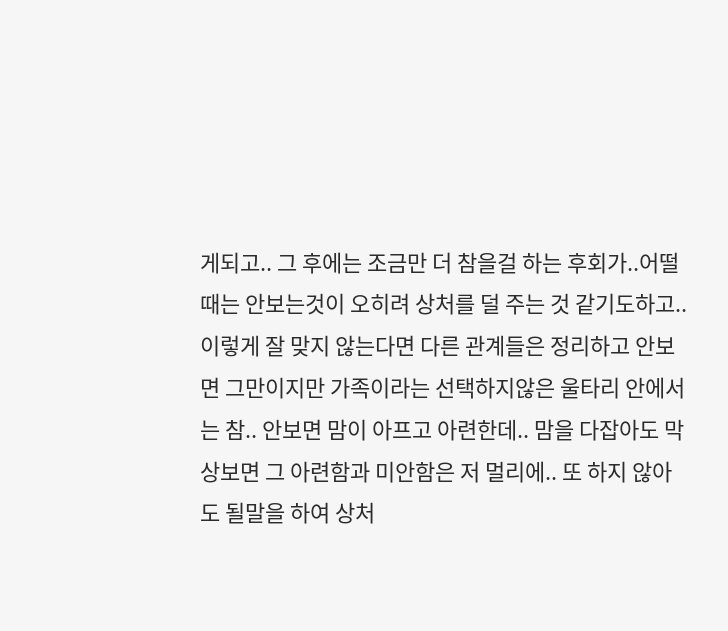게되고.. 그 후에는 조금만 더 참을걸 하는 후회가..어떨때는 안보는것이 오히려 상처를 덜 주는 것 같기도하고..
이렇게 잘 맞지 않는다면 다른 관계들은 정리하고 안보면 그만이지만 가족이라는 선택하지않은 울타리 안에서는 참.. 안보면 맘이 아프고 아련한데.. 맘을 다잡아도 막상보면 그 아련함과 미안함은 저 멀리에.. 또 하지 않아도 될말을 하여 상처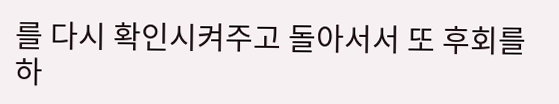를 다시 확인시켜주고 돌아서서 또 후회를 하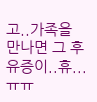고..가족을 만나면 그 후유증이..휴...ㅠㅠ